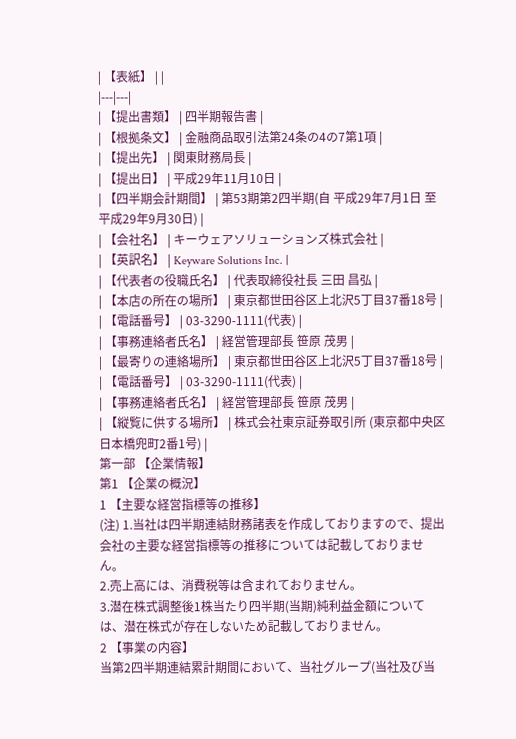| 【表紙】 | |
|---|---|
| 【提出書類】 | 四半期報告書 |
| 【根拠条文】 | 金融商品取引法第24条の4の7第1項 |
| 【提出先】 | 関東財務局長 |
| 【提出日】 | 平成29年11月10日 |
| 【四半期会計期間】 | 第53期第2四半期(自 平成29年7月1日 至 平成29年9月30日) |
| 【会社名】 | キーウェアソリューションズ株式会社 |
| 【英訳名】 | Keyware Solutions Inc. |
| 【代表者の役職氏名】 | 代表取締役社長 三田 昌弘 |
| 【本店の所在の場所】 | 東京都世田谷区上北沢5丁目37番18号 |
| 【電話番号】 | 03-3290-1111(代表) |
| 【事務連絡者氏名】 | 経営管理部長 笹原 茂男 |
| 【最寄りの連絡場所】 | 東京都世田谷区上北沢5丁目37番18号 |
| 【電話番号】 | 03-3290-1111(代表) |
| 【事務連絡者氏名】 | 経営管理部長 笹原 茂男 |
| 【縦覧に供する場所】 | 株式会社東京証券取引所 (東京都中央区日本橋兜町2番1号) |
第一部 【企業情報】
第1 【企業の概況】
1 【主要な経営指標等の推移】
(注) 1.当社は四半期連結財務諸表を作成しておりますので、提出会社の主要な経営指標等の推移については記載しておりません。
2.売上高には、消費税等は含まれておりません。
3.潜在株式調整後1株当たり四半期(当期)純利益金額については、潜在株式が存在しないため記載しておりません。
2 【事業の内容】
当第2四半期連結累計期間において、当社グループ(当社及び当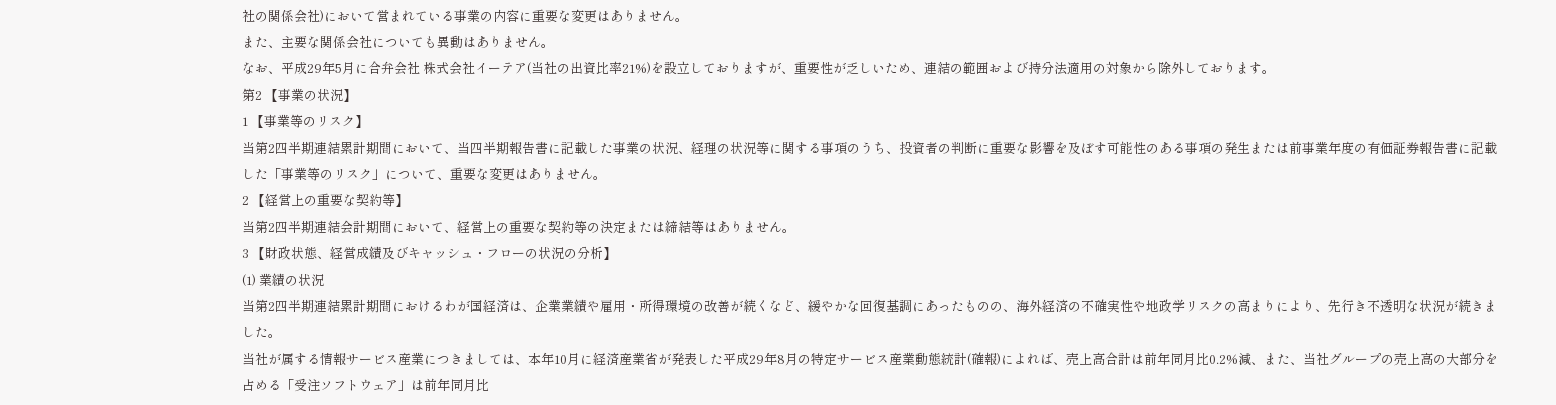社の関係会社)において営まれている事業の内容に重要な変更はありません。
また、主要な関係会社についても異動はありません。
なお、平成29年5月に合弁会社 株式会社イーテア(当社の出資比率21%)を設立しておりますが、重要性が乏しいため、連結の範囲および持分法適用の対象から除外しております。
第2 【事業の状況】
1 【事業等のリスク】
当第2四半期連結累計期間において、当四半期報告書に記載した事業の状況、経理の状況等に関する事項のうち、投資者の判断に重要な影響を及ぼす可能性のある事項の発生または前事業年度の有価証券報告書に記載した「事業等のリスク」について、重要な変更はありません。
2 【経営上の重要な契約等】
当第2四半期連結会計期間において、経営上の重要な契約等の決定または締結等はありません。
3 【財政状態、経営成績及びキャッシュ・フローの状況の分析】
(1) 業績の状況
当第2四半期連結累計期間におけるわが国経済は、企業業績や雇用・所得環境の改善が続くなど、緩やかな回復基調にあったものの、海外経済の不確実性や地政学リスクの高まりにより、先行き不透明な状況が続きました。
当社が属する情報サービス産業につきましては、本年10月に経済産業省が発表した平成29年8月の特定サービス産業動態統計(確報)によれば、売上高合計は前年同月比0.2%減、また、当社グループの売上高の大部分を占める「受注ソフトウェア」は前年同月比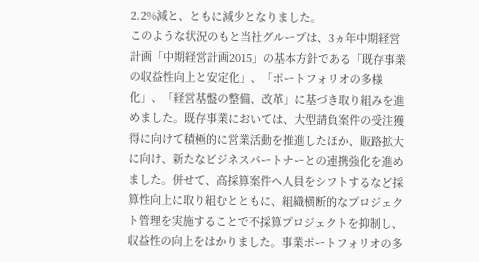2.2%減と、ともに減少となりました。
このような状況のもと当社グループは、3ヵ年中期経営計画「中期経営計画2015」の基本方針である「既存事業の収益性向上と安定化」、「ポートフォリオの多様化」、「経営基盤の整備、改革」に基づき取り組みを進めました。既存事業においては、大型請負案件の受注獲得に向けて積極的に営業活動を推進したほか、販路拡大に向け、新たなビジネスパートナーとの連携強化を進めました。併せて、高採算案件へ人員をシフトするなど採算性向上に取り組むとともに、組織横断的なプロジェクト管理を実施することで不採算プロジェクトを抑制し、収益性の向上をはかりました。事業ポートフォリオの多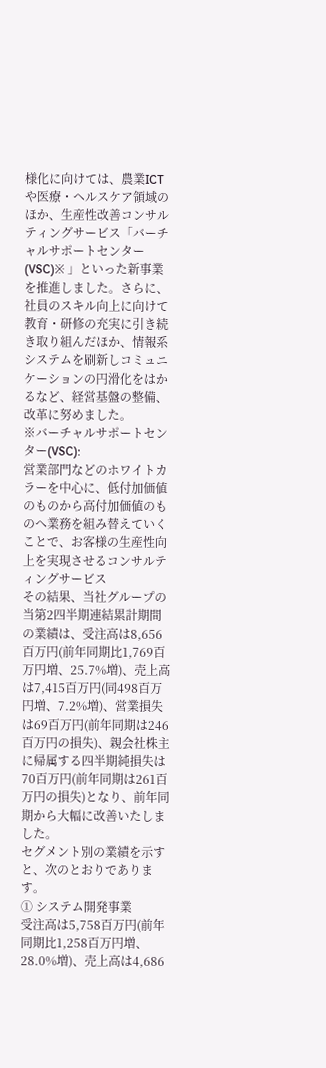様化に向けては、農業ICTや医療・ヘルスケア領域のほか、生産性改善コンサルティングサービス「バーチャルサポートセンター(VSC)※ 」といった新事業を推進しました。さらに、社員のスキル向上に向けて教育・研修の充実に引き続き取り組んだほか、情報系システムを刷新しコミュニケーションの円滑化をはかるなど、経営基盤の整備、改革に努めました。
※バーチャルサポートセンター(VSC):
営業部門などのホワイトカラーを中心に、低付加価値のものから高付加価値のものへ業務を組み替えていくことで、お客様の生産性向上を実現させるコンサルティングサービス
その結果、当社グループの当第2四半期連結累計期間の業績は、受注高は8,656百万円(前年同期比1,769百万円増、25.7%増)、売上高は7,415百万円(同498百万円増、7.2%増)、営業損失は69百万円(前年同期は246百万円の損失)、親会社株主に帰属する四半期純損失は70百万円(前年同期は261百万円の損失)となり、前年同期から大幅に改善いたしました。
セグメント別の業績を示すと、次のとおりであります。
① システム開発事業
受注高は5,758百万円(前年同期比1,258百万円増、28.0%増)、売上高は4,686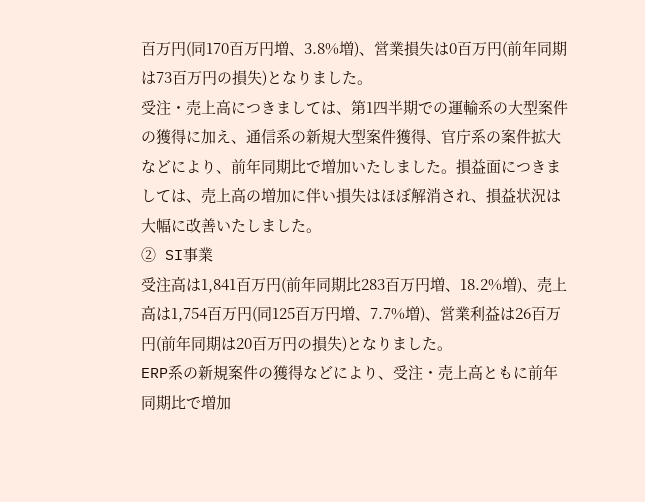百万円(同170百万円増、3.8%増)、営業損失は0百万円(前年同期は73百万円の損失)となりました。
受注・売上高につきましては、第1四半期での運輸系の大型案件の獲得に加え、通信系の新規大型案件獲得、官庁系の案件拡大などにより、前年同期比で増加いたしました。損益面につきましては、売上高の増加に伴い損失はほぼ解消され、損益状況は大幅に改善いたしました。
② SI事業
受注高は1,841百万円(前年同期比283百万円増、18.2%増)、売上高は1,754百万円(同125百万円増、7.7%増)、営業利益は26百万円(前年同期は20百万円の損失)となりました。
ERP系の新規案件の獲得などにより、受注・売上高ともに前年同期比で増加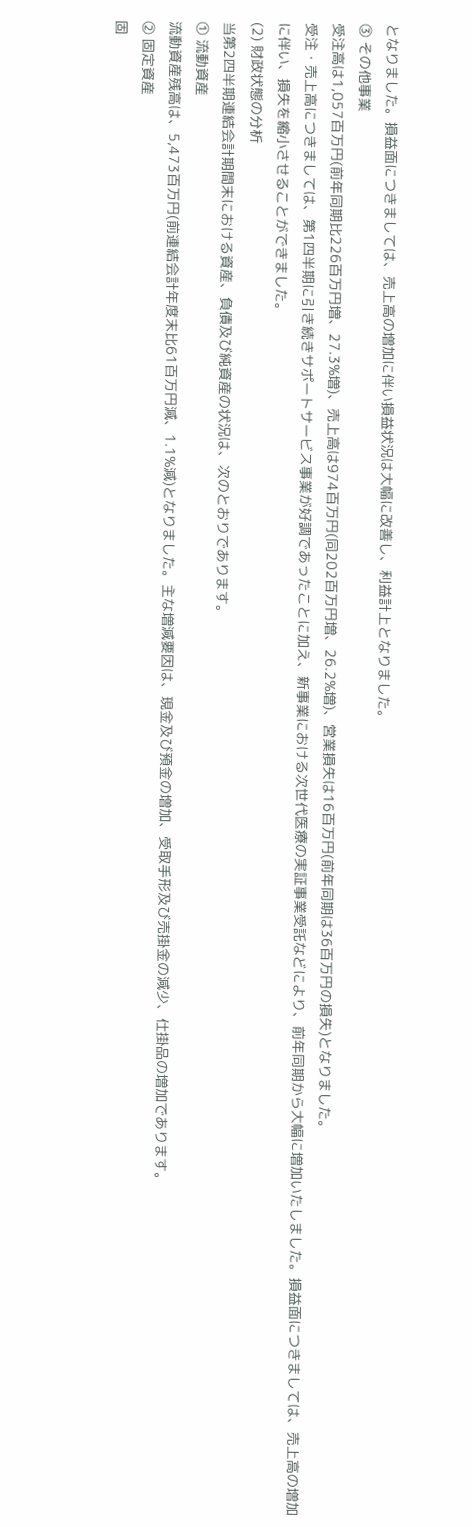となりました。損益面につきましては、売上高の増加に伴い損益状況は大幅に改善し、利益計上となりました。
③ その他事業
受注高は1,057百万円(前年同期比226百万円増、27.3%増)、売上高は974百万円(同202百万円増、26.2%増)、営業損失は16百万円(前年同期は36百万円の損失)となりました。
受注・売上高につきましては、第1四半期に引き続きサポートサービス事業が好調であったことに加え、新事業における次世代医療の実証事業受託などにより、前年同期から大幅に増加いたしました。損益面につきましては、売上高の増加に伴い、損失を縮小させることができました。
(2) 財政状態の分析
当第2四半期連結会計期間末における資産、負債及び純資産の状況は、次のとおりであります。
① 流動資産
流動資産残高は、5,473百万円(前連結会計年度末比61百万円減、1.1%減)となりました。主な増減要因は、現金及び預金の増加、受取手形及び売掛金の減少、仕掛品の増加であります。
② 固定資産
固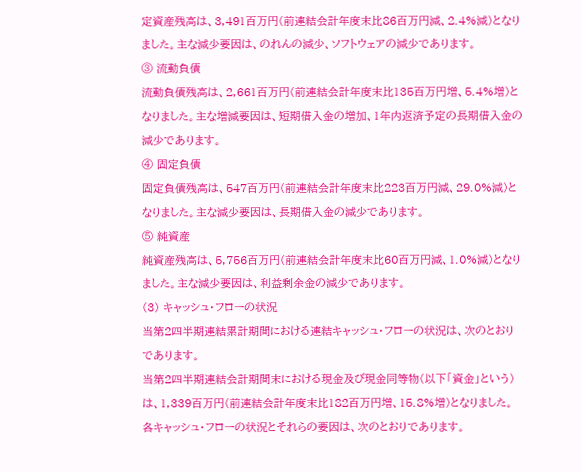定資産残高は、3,491百万円(前連結会計年度末比86百万円減、2.4%減)となりました。主な減少要因は、のれんの減少、ソフトウェアの減少であります。
③ 流動負債
流動負債残高は、2,661百万円(前連結会計年度末比135百万円増、5.4%増)となりました。主な増減要因は、短期借入金の増加、1年内返済予定の長期借入金の減少であります。
④ 固定負債
固定負債残高は、547百万円(前連結会計年度末比223百万円減、29.0%減)となりました。主な減少要因は、長期借入金の減少であります。
⑤ 純資産
純資産残高は、5,756百万円(前連結会計年度末比60百万円減、1.0%減)となりました。主な減少要因は、利益剰余金の減少であります。
(3) キャッシュ・フローの状況
当第2四半期連結累計期間における連結キャッシュ・フローの状況は、次のとおりであります。
当第2四半期連結会計期間末における現金及び現金同等物(以下「資金」という)は、1,339百万円(前連結会計年度末比182百万円増、15.8%増)となりました。
各キャッシュ・フローの状況とそれらの要因は、次のとおりであります。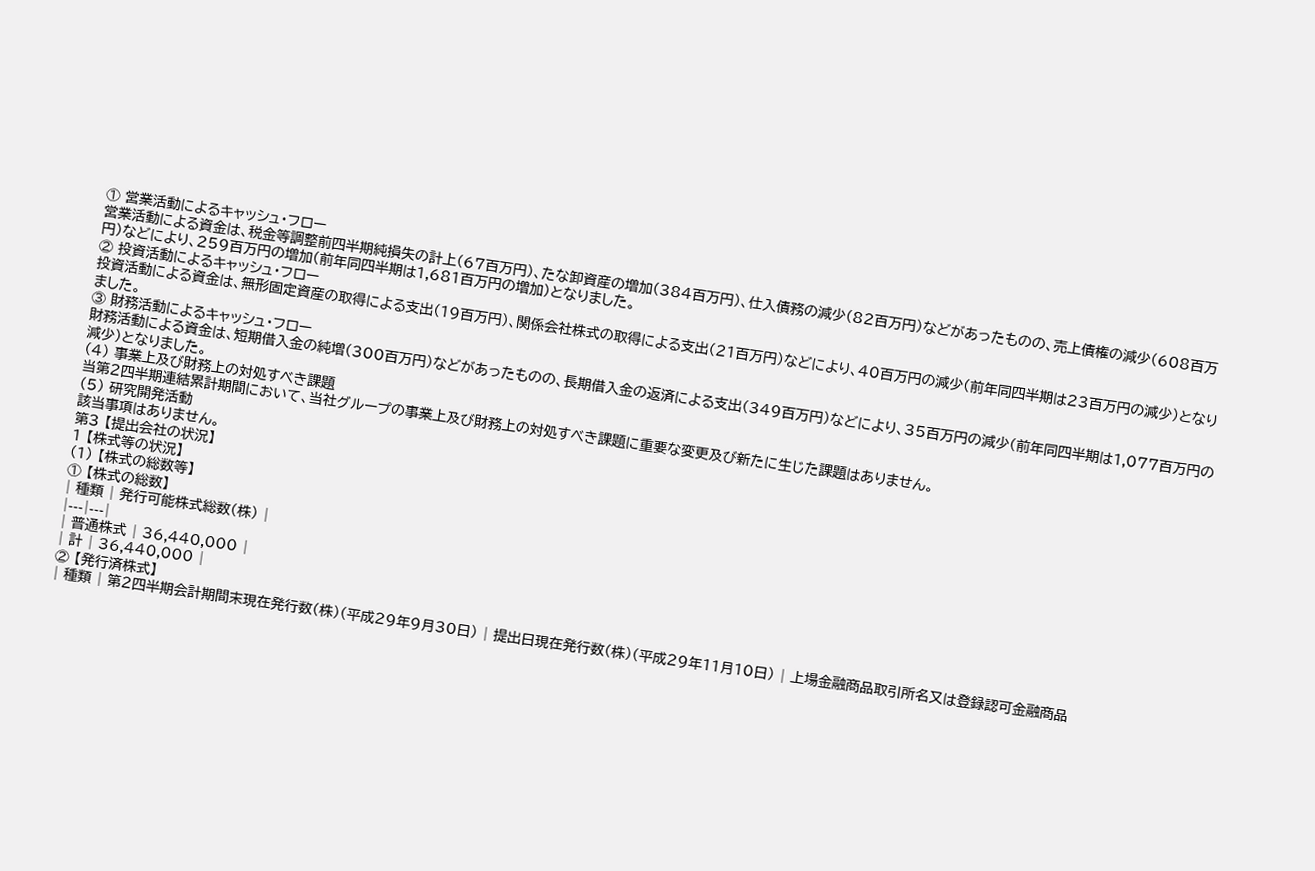① 営業活動によるキャッシュ・フロー
営業活動による資金は、税金等調整前四半期純損失の計上(67百万円)、たな卸資産の増加(384百万円)、仕入債務の減少(82百万円)などがあったものの、売上債権の減少(608百万円)などにより、259百万円の増加(前年同四半期は1,681百万円の増加)となりました。
② 投資活動によるキャッシュ・フロー
投資活動による資金は、無形固定資産の取得による支出(19百万円)、関係会社株式の取得による支出(21百万円)などにより、40百万円の減少(前年同四半期は23百万円の減少)となりました。
③ 財務活動によるキャッシュ・フロー
財務活動による資金は、短期借入金の純増(300百万円)などがあったものの、長期借入金の返済による支出(349百万円)などにより、35百万円の減少(前年同四半期は1,077百万円の減少)となりました。
(4) 事業上及び財務上の対処すべき課題
当第2四半期連結累計期間において、当社グループの事業上及び財務上の対処すべき課題に重要な変更及び新たに生じた課題はありません。
(5) 研究開発活動
該当事項はありません。
第3 【提出会社の状況】
1 【株式等の状況】
(1) 【株式の総数等】
① 【株式の総数】
| 種類 | 発行可能株式総数(株) |
|---|---|
| 普通株式 | 36,440,000 |
| 計 | 36,440,000 |
② 【発行済株式】
| 種類 | 第2四半期会計期間末現在発行数(株)(平成29年9月30日) | 提出日現在発行数(株)(平成29年11月10日) | 上場金融商品取引所名又は登録認可金融商品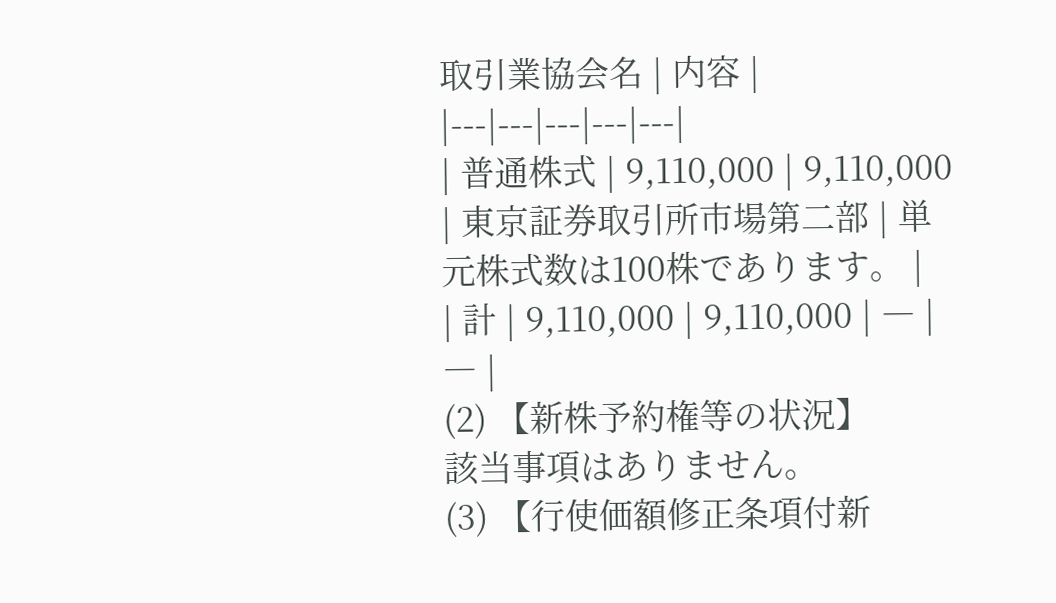取引業協会名 | 内容 |
|---|---|---|---|---|
| 普通株式 | 9,110,000 | 9,110,000 | 東京証券取引所市場第二部 | 単元株式数は100株であります。 |
| 計 | 9,110,000 | 9,110,000 | ― | ― |
(2) 【新株予約権等の状況】
該当事項はありません。
(3) 【行使価額修正条項付新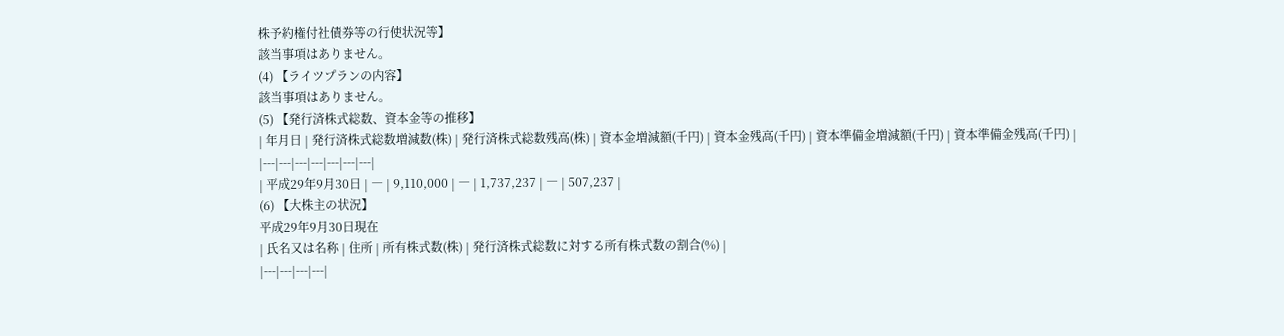株予約権付社債券等の行使状況等】
該当事項はありません。
(4) 【ライツプランの内容】
該当事項はありません。
(5) 【発行済株式総数、資本金等の推移】
| 年月日 | 発行済株式総数増減数(株) | 発行済株式総数残高(株) | 資本金増減額(千円) | 資本金残高(千円) | 資本準備金増減額(千円) | 資本準備金残高(千円) |
|---|---|---|---|---|---|---|
| 平成29年9月30日 | ― | 9,110,000 | ― | 1,737,237 | ― | 507,237 |
(6) 【大株主の状況】
平成29年9月30日現在
| 氏名又は名称 | 住所 | 所有株式数(株) | 発行済株式総数に対する所有株式数の割合(%) |
|---|---|---|---|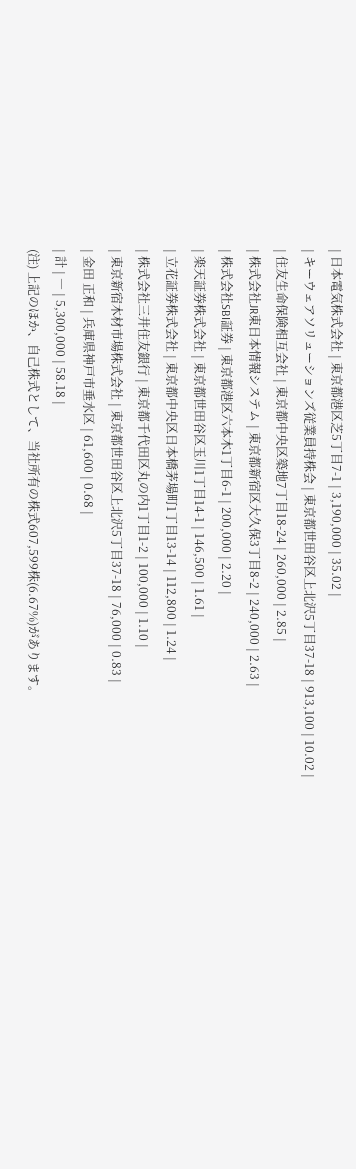| 日本電気株式会社 | 東京都港区芝5丁目7-1 | 3,190,000 | 35.02 |
| キーウェアソリューションズ従業員持株会 | 東京都世田谷区上北沢5丁目37-18 | 913,100 | 10.02 |
| 住友生命保険相互会社 | 東京都中央区築地7丁目18-24 | 260,000 | 2.85 |
| 株式会社JR東日本情報システム | 東京都新宿区大久保3丁目8-2 | 240,000 | 2.63 |
| 株式会社SBI証券 | 東京都港区六本木1丁目6-1 | 200,000 | 2.20 |
| 楽天証券株式会社 | 東京都世田谷区玉川1丁目14-1 | 146,500 | 1.61 |
| 立花証券株式会社 | 東京都中央区日本橋茅場町1丁目13-14 | 112,800 | 1.24 |
| 株式会社三井住友銀行 | 東京都千代田区丸の内1丁目1-2 | 100,000 | 1.10 |
| 東京新宿木材市場株式会社 | 東京都世田谷区上北沢5丁目37-18 | 76,000 | 0.83 |
| 金田 正和 | 兵庫県神戸市垂水区 | 61,600 | 0.68 |
| 計 | ― | 5,300,000 | 58.18 |
(注) 上記のほか、自己株式として、当社所有の株式607,599株(6.67%)があります。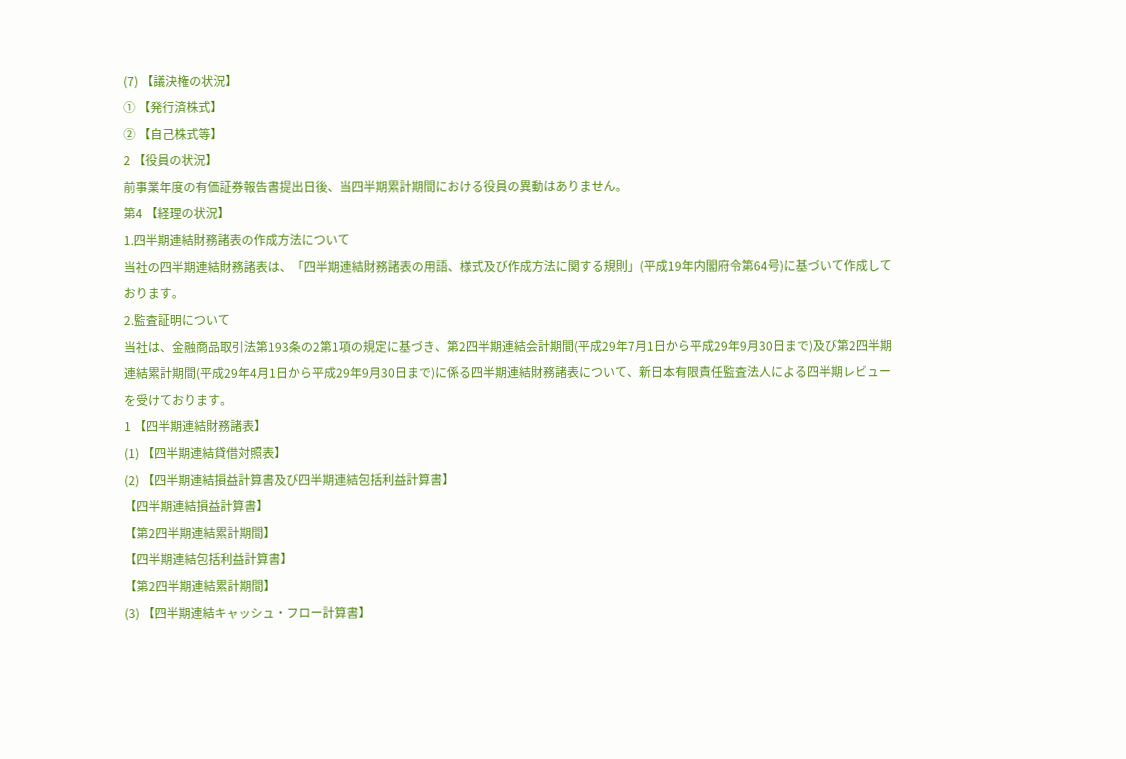(7) 【議決権の状況】
① 【発行済株式】
② 【自己株式等】
2 【役員の状況】
前事業年度の有価証券報告書提出日後、当四半期累計期間における役員の異動はありません。
第4 【経理の状況】
1.四半期連結財務諸表の作成方法について
当社の四半期連結財務諸表は、「四半期連結財務諸表の用語、様式及び作成方法に関する規則」(平成19年内閣府令第64号)に基づいて作成しております。
2.監査証明について
当社は、金融商品取引法第193条の2第1項の規定に基づき、第2四半期連結会計期間(平成29年7月1日から平成29年9月30日まで)及び第2四半期連結累計期間(平成29年4月1日から平成29年9月30日まで)に係る四半期連結財務諸表について、新日本有限責任監査法人による四半期レビューを受けております。
1 【四半期連結財務諸表】
(1) 【四半期連結貸借対照表】
(2) 【四半期連結損益計算書及び四半期連結包括利益計算書】
【四半期連結損益計算書】
【第2四半期連結累計期間】
【四半期連結包括利益計算書】
【第2四半期連結累計期間】
(3) 【四半期連結キャッシュ・フロー計算書】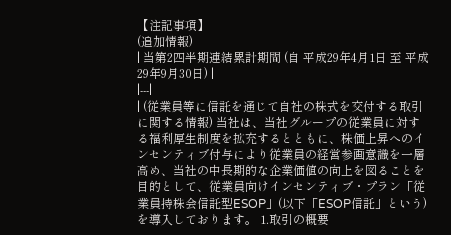【注記事項】
(追加情報)
| 当第2四半期連結累計期間 (自 平成29年4月1日 至 平成29年9月30日) |
|---|
| (従業員等に信託を通じて自社の株式を交付する取引に関する情報) 当社は、当社グループの従業員に対する福利厚生制度を拡充するとともに、株価上昇へのインセンティブ付与により従業員の経営参画意識を一層高め、当社の中長期的な企業価値の向上を図ることを目的として、従業員向けインセンティブ・プラン「従業員持株会信託型ESOP」(以下「ESOP信託」という)を導入しております。 1.取引の概要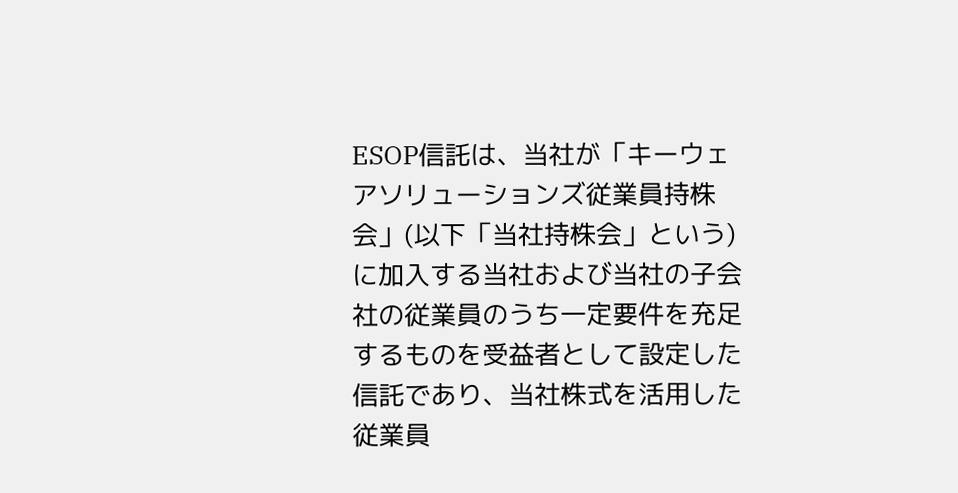ESOP信託は、当社が「キーウェアソリューションズ従業員持株会」(以下「当社持株会」という)に加入する当社および当社の子会社の従業員のうち一定要件を充足するものを受益者として設定した信託であり、当社株式を活用した従業員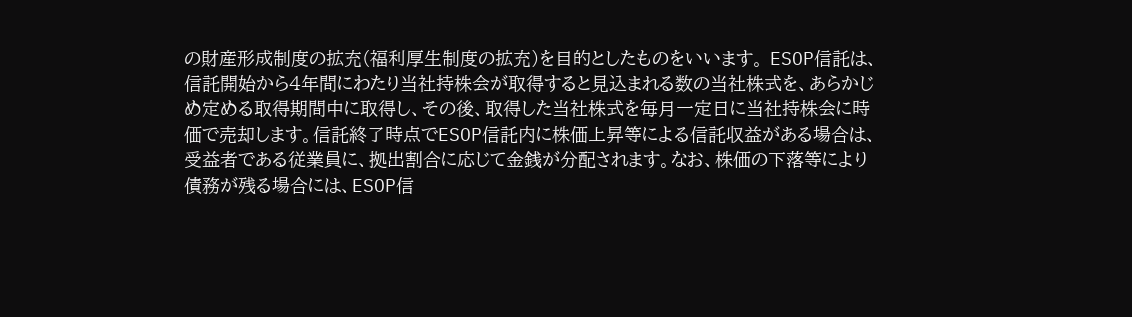の財産形成制度の拡充(福利厚生制度の拡充)を目的としたものをいいます。 ESOP信託は、信託開始から4年間にわたり当社持株会が取得すると見込まれる数の当社株式を、あらかじめ定める取得期間中に取得し、その後、取得した当社株式を毎月一定日に当社持株会に時価で売却します。信託終了時点でESOP信託内に株価上昇等による信託収益がある場合は、受益者である従業員に、拠出割合に応じて金銭が分配されます。なお、株価の下落等により債務が残る場合には、ESOP信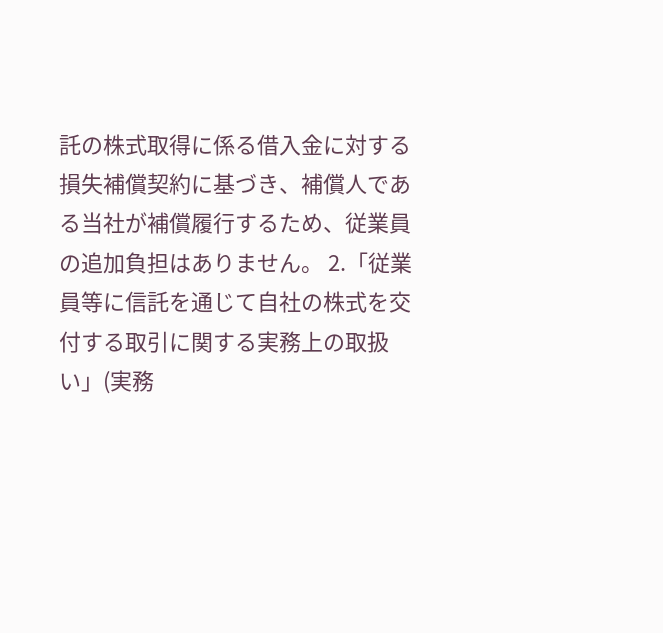託の株式取得に係る借入金に対する損失補償契約に基づき、補償人である当社が補償履行するため、従業員の追加負担はありません。 2.「従業員等に信託を通じて自社の株式を交付する取引に関する実務上の取扱い」(実務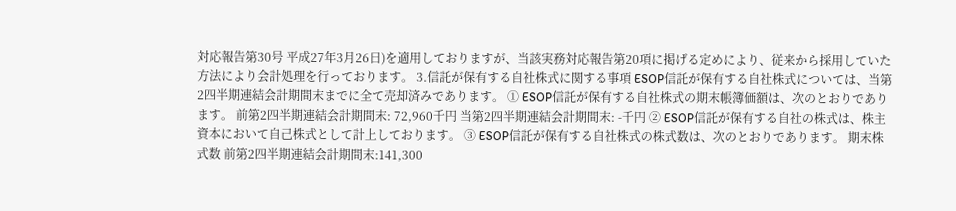対応報告第30号 平成27年3月26日)を適用しておりますが、当該実務対応報告第20項に掲げる定めにより、従来から採用していた方法により会計処理を行っております。 3.信託が保有する自社株式に関する事項 ESOP信託が保有する自社株式については、当第2四半期連結会計期間末までに全て売却済みであります。 ① ESOP信託が保有する自社株式の期末帳簿価額は、次のとおりであります。 前第2四半期連結会計期間末: 72,960千円 当第2四半期連結会計期間末: -千円 ② ESOP信託が保有する自社の株式は、株主資本において自己株式として計上しております。 ③ ESOP信託が保有する自社株式の株式数は、次のとおりであります。 期末株式数 前第2四半期連結会計期間末:141,300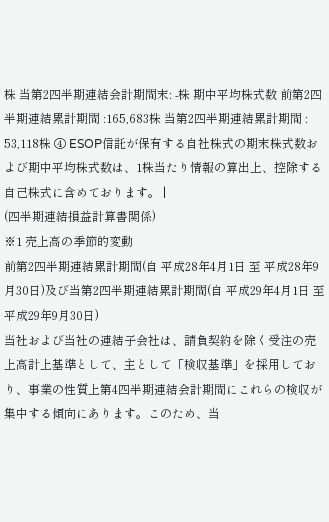株 当第2四半期連結会計期間末: -株 期中平均株式数 前第2四半期連結累計期間 :165,683株 当第2四半期連結累計期間 : 53,118株 ④ ESOP信託が保有する自社株式の期末株式数および期中平均株式数は、1株当たり情報の算出上、控除する自己株式に含めております。 |
(四半期連結損益計算書関係)
※1 売上高の季節的変動
前第2四半期連結累計期間(自 平成28年4月1日 至 平成28年9月30日)及び当第2四半期連結累計期間(自 平成29年4月1日 至 平成29年9月30日)
当社および当社の連結子会社は、請負契約を除く受注の売上高計上基準として、主として「検収基準」を採用しており、事業の性質上第4四半期連結会計期間にこれらの検収が集中する傾向にあります。このため、当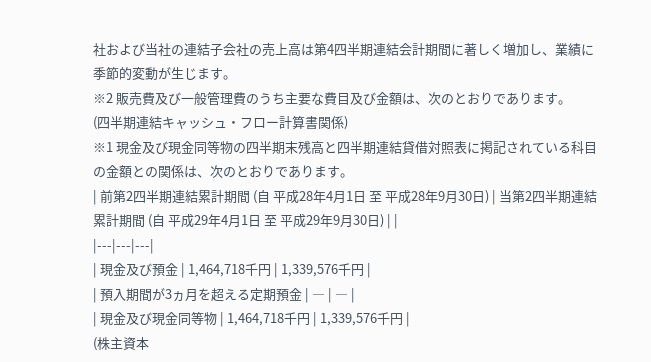社および当社の連結子会社の売上高は第4四半期連結会計期間に著しく増加し、業績に季節的変動が生じます。
※2 販売費及び一般管理費のうち主要な費目及び金額は、次のとおりであります。
(四半期連結キャッシュ・フロー計算書関係)
※1 現金及び現金同等物の四半期末残高と四半期連結貸借対照表に掲記されている科目の金額との関係は、次のとおりであります。
| 前第2四半期連結累計期間 (自 平成28年4月1日 至 平成28年9月30日) | 当第2四半期連結累計期間 (自 平成29年4月1日 至 平成29年9月30日) | |
|---|---|---|
| 現金及び預金 | 1,464,718千円 | 1,339,576千円 |
| 預入期間が3ヵ月を超える定期預金 | ― | ― |
| 現金及び現金同等物 | 1,464,718千円 | 1,339,576千円 |
(株主資本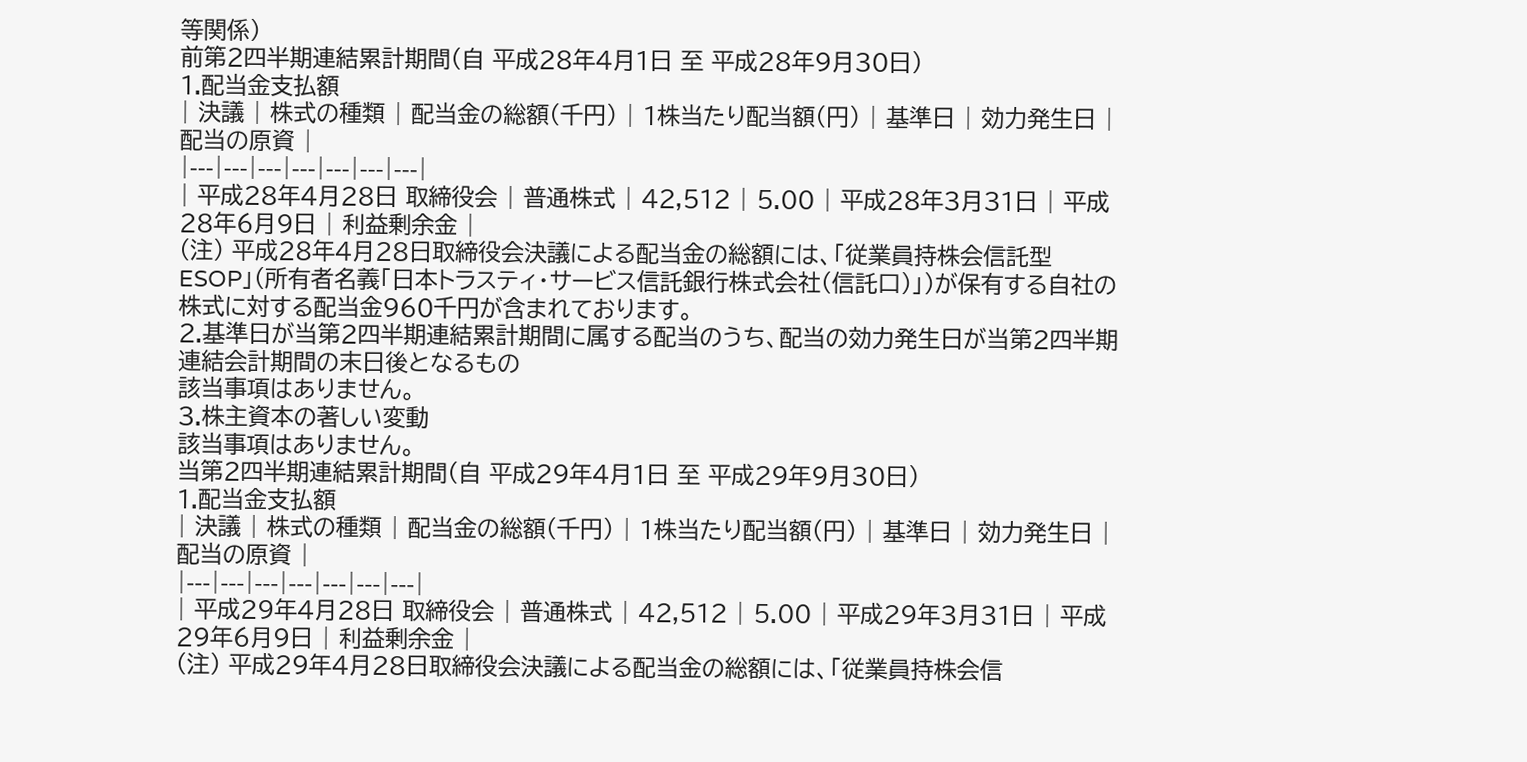等関係)
前第2四半期連結累計期間(自 平成28年4月1日 至 平成28年9月30日)
1.配当金支払額
| 決議 | 株式の種類 | 配当金の総額(千円) | 1株当たり配当額(円) | 基準日 | 効力発生日 | 配当の原資 |
|---|---|---|---|---|---|---|
| 平成28年4月28日 取締役会 | 普通株式 | 42,512 | 5.00 | 平成28年3月31日 | 平成28年6月9日 | 利益剰余金 |
(注) 平成28年4月28日取締役会決議による配当金の総額には、「従業員持株会信託型ESOP」(所有者名義「日本トラスティ・サービス信託銀行株式会社(信託口)」)が保有する自社の株式に対する配当金960千円が含まれております。
2.基準日が当第2四半期連結累計期間に属する配当のうち、配当の効力発生日が当第2四半期連結会計期間の末日後となるもの
該当事項はありません。
3.株主資本の著しい変動
該当事項はありません。
当第2四半期連結累計期間(自 平成29年4月1日 至 平成29年9月30日)
1.配当金支払額
| 決議 | 株式の種類 | 配当金の総額(千円) | 1株当たり配当額(円) | 基準日 | 効力発生日 | 配当の原資 |
|---|---|---|---|---|---|---|
| 平成29年4月28日 取締役会 | 普通株式 | 42,512 | 5.00 | 平成29年3月31日 | 平成29年6月9日 | 利益剰余金 |
(注) 平成29年4月28日取締役会決議による配当金の総額には、「従業員持株会信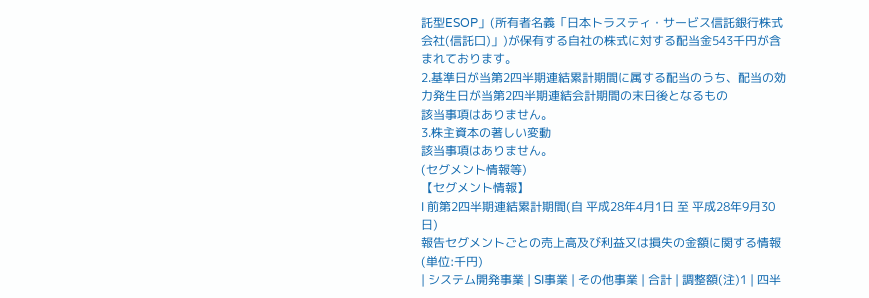託型ESOP」(所有者名義「日本トラスティ・サービス信託銀行株式会社(信託口)」)が保有する自社の株式に対する配当金543千円が含まれております。
2.基準日が当第2四半期連結累計期間に属する配当のうち、配当の効力発生日が当第2四半期連結会計期間の末日後となるもの
該当事項はありません。
3.株主資本の著しい変動
該当事項はありません。
(セグメント情報等)
【セグメント情報】
Ⅰ 前第2四半期連結累計期間(自 平成28年4月1日 至 平成28年9月30日)
報告セグメントごとの売上高及び利益又は損失の金額に関する情報
(単位:千円)
| システム開発事業 | SI事業 | その他事業 | 合計 | 調整額(注)1 | 四半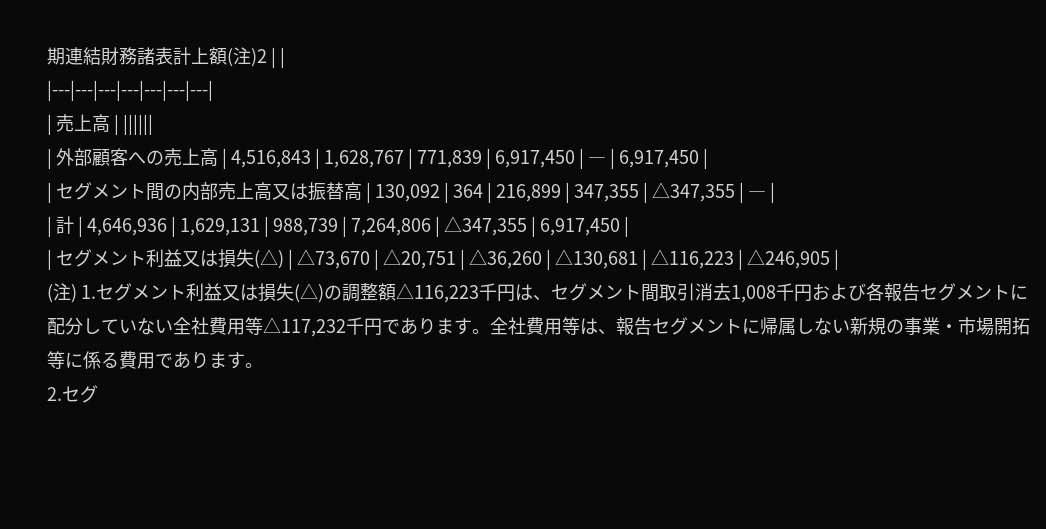期連結財務諸表計上額(注)2 | |
|---|---|---|---|---|---|---|
| 売上高 | ||||||
| 外部顧客への売上高 | 4,516,843 | 1,628,767 | 771,839 | 6,917,450 | ― | 6,917,450 |
| セグメント間の内部売上高又は振替高 | 130,092 | 364 | 216,899 | 347,355 | △347,355 | ― |
| 計 | 4,646,936 | 1,629,131 | 988,739 | 7,264,806 | △347,355 | 6,917,450 |
| セグメント利益又は損失(△) | △73,670 | △20,751 | △36,260 | △130,681 | △116,223 | △246,905 |
(注) 1.セグメント利益又は損失(△)の調整額△116,223千円は、セグメント間取引消去1,008千円および各報告セグメントに配分していない全社費用等△117,232千円であります。全社費用等は、報告セグメントに帰属しない新規の事業・市場開拓等に係る費用であります。
2.セグ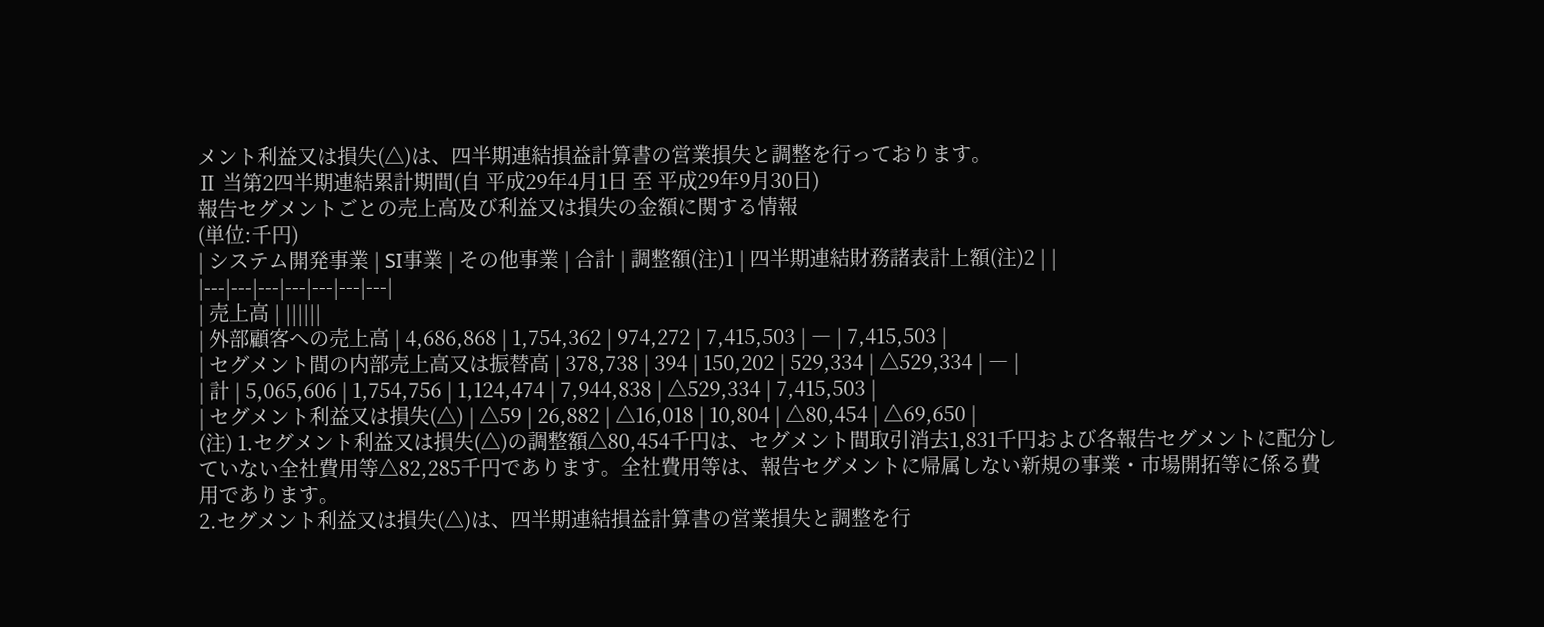メント利益又は損失(△)は、四半期連結損益計算書の営業損失と調整を行っております。
Ⅱ 当第2四半期連結累計期間(自 平成29年4月1日 至 平成29年9月30日)
報告セグメントごとの売上高及び利益又は損失の金額に関する情報
(単位:千円)
| システム開発事業 | SI事業 | その他事業 | 合計 | 調整額(注)1 | 四半期連結財務諸表計上額(注)2 | |
|---|---|---|---|---|---|---|
| 売上高 | ||||||
| 外部顧客への売上高 | 4,686,868 | 1,754,362 | 974,272 | 7,415,503 | ― | 7,415,503 |
| セグメント間の内部売上高又は振替高 | 378,738 | 394 | 150,202 | 529,334 | △529,334 | ― |
| 計 | 5,065,606 | 1,754,756 | 1,124,474 | 7,944,838 | △529,334 | 7,415,503 |
| セグメント利益又は損失(△) | △59 | 26,882 | △16,018 | 10,804 | △80,454 | △69,650 |
(注) 1.セグメント利益又は損失(△)の調整額△80,454千円は、セグメント間取引消去1,831千円および各報告セグメントに配分していない全社費用等△82,285千円であります。全社費用等は、報告セグメントに帰属しない新規の事業・市場開拓等に係る費用であります。
2.セグメント利益又は損失(△)は、四半期連結損益計算書の営業損失と調整を行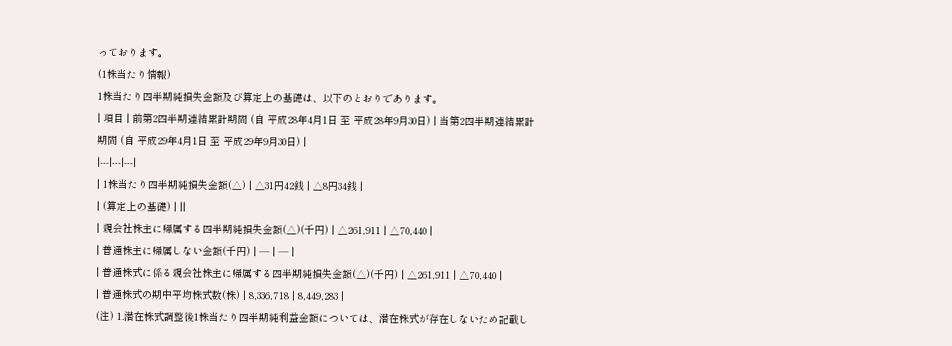っております。
(1株当たり情報)
1株当たり四半期純損失金額及び算定上の基礎は、以下のとおりであります。
| 項目 | 前第2四半期連結累計期間 (自 平成28年4月1日 至 平成28年9月30日) | 当第2四半期連結累計期間 (自 平成29年4月1日 至 平成29年9月30日) |
|---|---|---|
| 1株当たり四半期純損失金額(△) | △31円42銭 | △8円34銭 |
| (算定上の基礎) | ||
| 親会社株主に帰属する四半期純損失金額(△)(千円) | △261,911 | △70,440 |
| 普通株主に帰属しない金額(千円) | ― | ― |
| 普通株式に係る親会社株主に帰属する四半期純損失金額(△)(千円) | △261,911 | △70,440 |
| 普通株式の期中平均株式数(株) | 8,336,718 | 8,449,283 |
(注) 1.潜在株式調整後1株当たり四半期純利益金額については、潜在株式が存在しないため記載し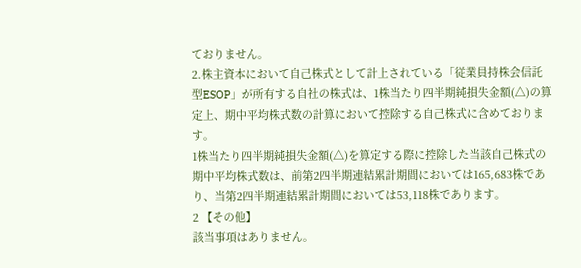ておりません。
2.株主資本において自己株式として計上されている「従業員持株会信託型ESOP」が所有する自社の株式は、1株当たり四半期純損失金額(△)の算定上、期中平均株式数の計算において控除する自己株式に含めております。
1株当たり四半期純損失金額(△)を算定する際に控除した当該自己株式の期中平均株式数は、前第2四半期連結累計期間においては165,683株であり、当第2四半期連結累計期間においては53,118株であります。
2 【その他】
該当事項はありません。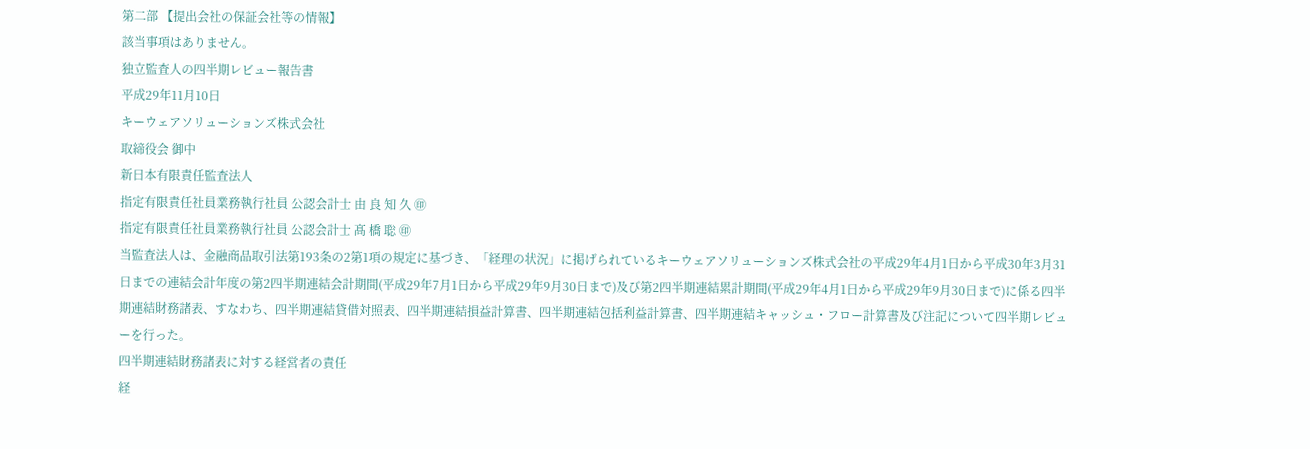第二部 【提出会社の保証会社等の情報】
該当事項はありません。
独立監査人の四半期レビュー報告書
平成29年11月10日
キーウェアソリューションズ株式会社
取締役会 御中
新日本有限責任監査法人
指定有限責任社員業務執行社員 公認会計士 由 良 知 久 ㊞
指定有限責任社員業務執行社員 公認会計士 髙 橋 聡 ㊞
当監査法人は、金融商品取引法第193条の2第1項の規定に基づき、「経理の状況」に掲げられているキーウェアソリューションズ株式会社の平成29年4月1日から平成30年3月31日までの連結会計年度の第2四半期連結会計期間(平成29年7月1日から平成29年9月30日まで)及び第2四半期連結累計期間(平成29年4月1日から平成29年9月30日まで)に係る四半期連結財務諸表、すなわち、四半期連結貸借対照表、四半期連結損益計算書、四半期連結包括利益計算書、四半期連結キャッシュ・フロー計算書及び注記について四半期レビューを行った。
四半期連結財務諸表に対する経営者の責任
経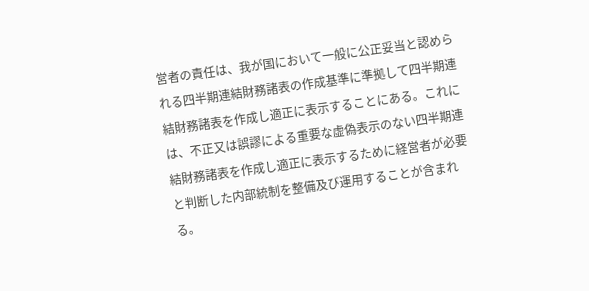営者の責任は、我が国において一般に公正妥当と認められる四半期連結財務諸表の作成基準に準拠して四半期連結財務諸表を作成し適正に表示することにある。これには、不正又は誤謬による重要な虚偽表示のない四半期連結財務諸表を作成し適正に表示するために経営者が必要と判断した内部統制を整備及び運用することが含まれる。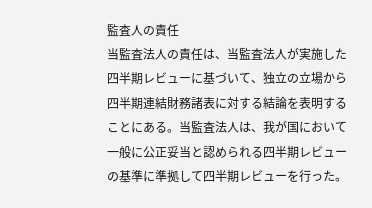監査人の責任
当監査法人の責任は、当監査法人が実施した四半期レビューに基づいて、独立の立場から四半期連結財務諸表に対する結論を表明することにある。当監査法人は、我が国において一般に公正妥当と認められる四半期レビューの基準に準拠して四半期レビューを行った。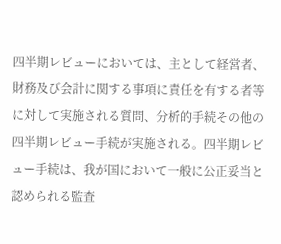四半期レビューにおいては、主として経営者、財務及び会計に関する事項に責任を有する者等に対して実施される質問、分析的手続その他の四半期レビュー手続が実施される。四半期レビュー手続は、我が国において一般に公正妥当と認められる監査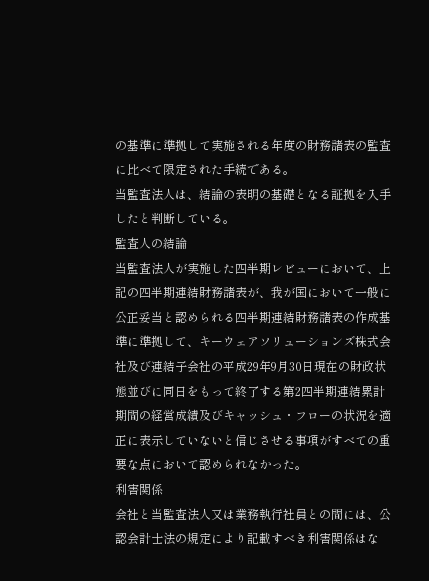の基準に準拠して実施される年度の財務諸表の監査に比べて限定された手続である。
当監査法人は、結論の表明の基礎となる証拠を入手したと判断している。
監査人の結論
当監査法人が実施した四半期レビューにおいて、上記の四半期連結財務諸表が、我が国において一般に公正妥当と認められる四半期連結財務諸表の作成基準に準拠して、キーウェアソリューションズ株式会社及び連結子会社の平成29年9月30日現在の財政状態並びに同日をもって終了する第2四半期連結累計期間の経営成績及びキャッシュ・フローの状況を適正に表示していないと信じさせる事項がすべての重要な点において認められなかった。
利害関係
会社と当監査法人又は業務執行社員との間には、公認会計士法の規定により記載すべき利害関係はな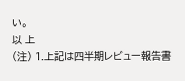い。
以 上
(注) 1.上記は四半期レビュー報告書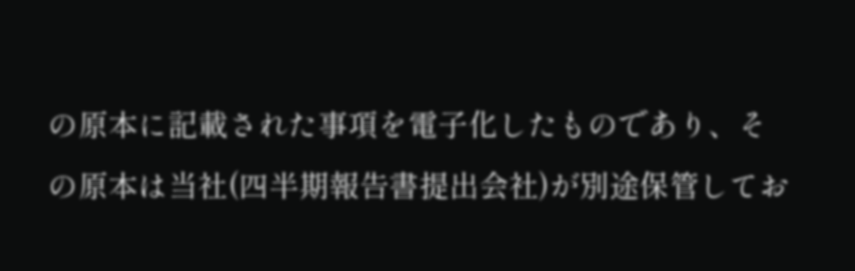の原本に記載された事項を電子化したものであり、その原本は当社(四半期報告書提出会社)が別途保管してお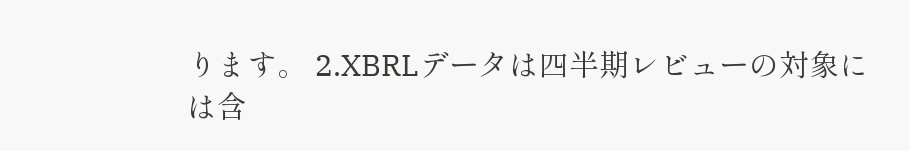ります。 2.XBRLデータは四半期レビューの対象には含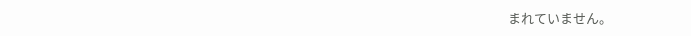まれていません。